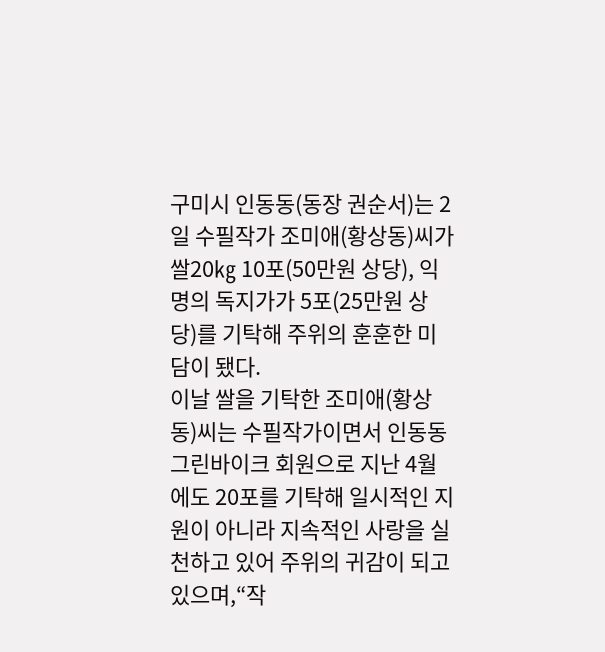구미시 인동동(동장 권순서)는 2일 수필작가 조미애(황상동)씨가 쌀20㎏ 10포(50만원 상당), 익명의 독지가가 5포(25만원 상당)를 기탁해 주위의 훈훈한 미담이 됐다.
이날 쌀을 기탁한 조미애(황상동)씨는 수필작가이면서 인동동 그린바이크 회원으로 지난 4월에도 20포를 기탁해 일시적인 지원이 아니라 지속적인 사랑을 실천하고 있어 주위의 귀감이 되고 있으며,“작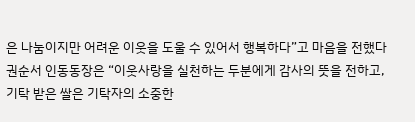은 나눔이지만 어려운 이웃을 도울 수 있어서 행복하다”고 마음을 전했다
권순서 인동동장은 “이웃사랑을 실천하는 두분에게 감사의 뜻을 전하고, 기탁 받은 쌀은 기탁자의 소중한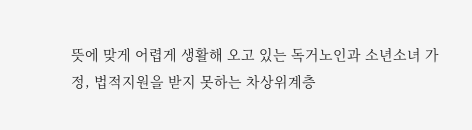뜻에 맞게 어렵게 생활해 오고 있는 독거노인과 소년소녀 가정, 법적지원을 받지 못하는 차상위계층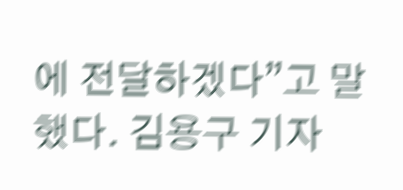에 전달하겠다”고 말했다. 김용구 기자